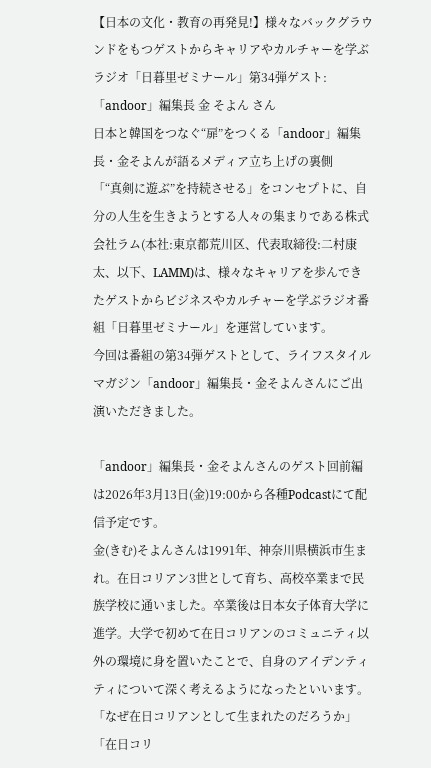【日本の文化・教育の再発見!】様々なバックグラウンドをもつゲストからキャリアやカルチャーを学ぶラジオ「日暮里ゼミナール」第34弾ゲスト:「andoor」編集長 金 そよん さん
日本と韓国をつなぐ“扉”をつくる「andoor」編集長・金そよんが語るメディア立ち上げの裏側
「“真剣に遊ぶ”を持続させる」をコンセプトに、自分の人生を生きようとする人々の集まりである株式会社ラム(本社:東京都荒川区、代表取締役:二村康太、以下、LAMM)は、様々なキャリアを歩んできたゲストからビジネスやカルチャーを学ぶラジオ番組「日暮里ゼミナール」を運営しています。
今回は番組の第34弾ゲストとして、ライフスタイルマガジン「andoor」編集長・金そよんさんにご出演いただきました。

「andoor」編集長・金そよんさんのゲスト回前編は2026年3月13日(金)19:00から各種Podcastにて配信予定です。
金(きむ)そよんさんは1991年、神奈川県横浜市生まれ。在日コリアン3世として育ち、高校卒業まで民族学校に通いました。卒業後は日本女子体育大学に進学。大学で初めて在日コリアンのコミュニティ以外の環境に身を置いたことで、自身のアイデンティティについて深く考えるようになったといいます。「なぜ在日コリアンとして生まれたのだろうか」「在日コリ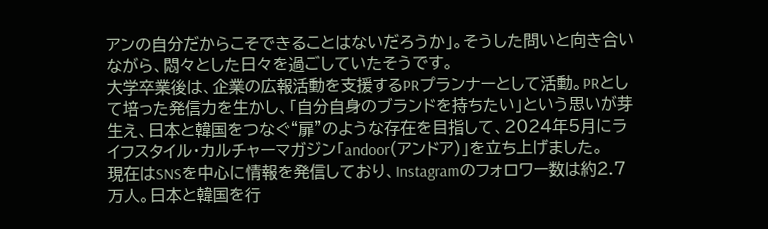アンの自分だからこそできることはないだろうか」。そうした問いと向き合いながら、悶々とした日々を過ごしていたそうです。
大学卒業後は、企業の広報活動を支援するPRプランナーとして活動。PRとして培った発信力を生かし、「自分自身のブランドを持ちたい」という思いが芽生え、日本と韓国をつなぐ“扉”のような存在を目指して、2024年5月にライフスタイル・カルチャーマガジン「andoor(アンドア)」を立ち上げました。
現在はSNSを中心に情報を発信しており、Instagramのフォロワー数は約2.7万人。日本と韓国を行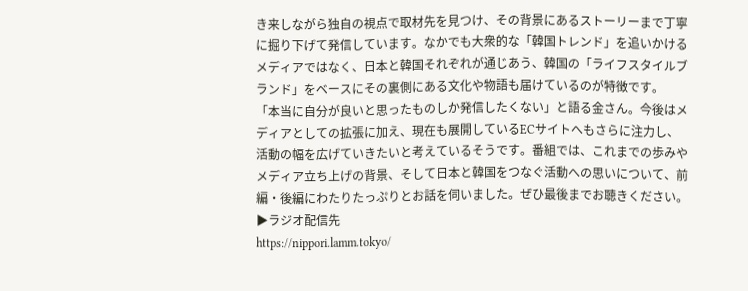き来しながら独自の視点で取材先を見つけ、その背景にあるストーリーまで丁寧に掘り下げて発信しています。なかでも大衆的な「韓国トレンド」を追いかけるメディアではなく、日本と韓国それぞれが通じあう、韓国の「ライフスタイルブランド」をベースにその裏側にある文化や物語も届けているのが特徴です。
「本当に自分が良いと思ったものしか発信したくない」と語る金さん。今後はメディアとしての拡張に加え、現在も展開しているECサイトへもさらに注力し、活動の幅を広げていきたいと考えているそうです。番組では、これまでの歩みやメディア立ち上げの背景、そして日本と韓国をつなぐ活動への思いについて、前編・後編にわたりたっぷりとお話を伺いました。ぜひ最後までお聴きください。
▶ラジオ配信先
https://nippori.lamm.tokyo/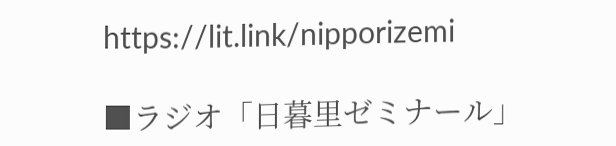https://lit.link/nipporizemi

■ラジオ「日暮里ゼミナール」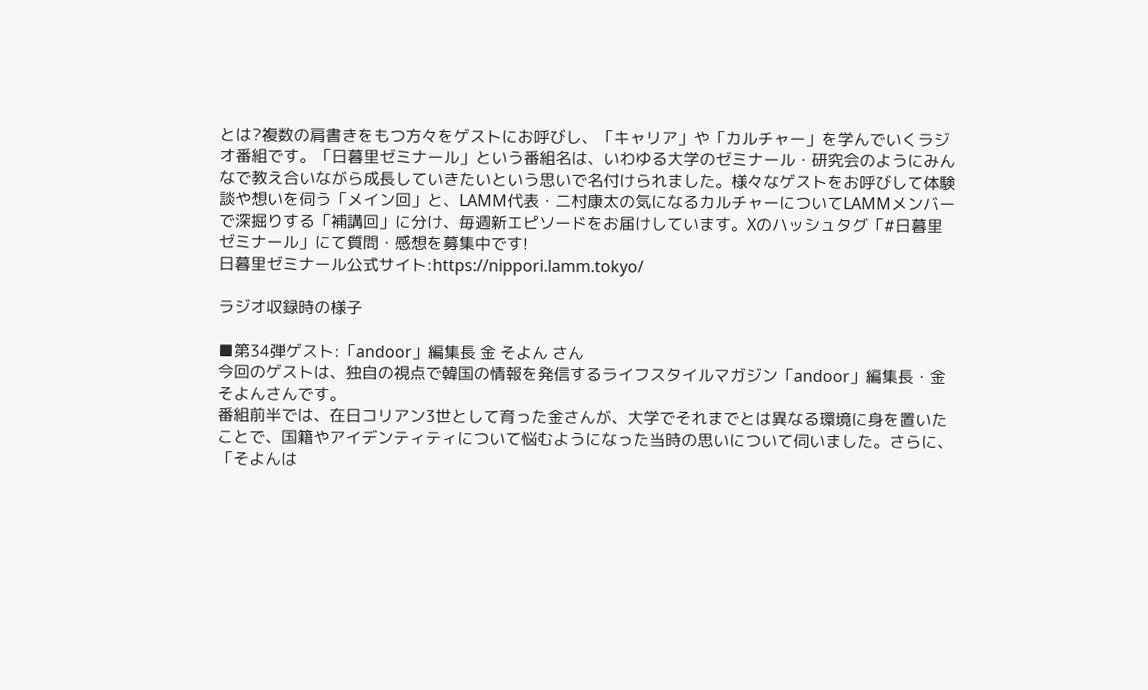とは?複数の肩書きをもつ方々をゲストにお呼びし、「キャリア」や「カルチャー」を学んでいくラジオ番組です。「日暮里ゼミナール」という番組名は、いわゆる大学のゼミナール・研究会のようにみんなで教え合いながら成長していきたいという思いで名付けられました。様々なゲストをお呼びして体験談や想いを伺う「メイン回」と、LAMM代表・二村康太の気になるカルチャーについてLAMMメンバーで深掘りする「補講回」に分け、毎週新エピソードをお届けしています。Xのハッシュタグ「#日暮里ゼミナール」にて質問・感想を募集中です!
日暮里ゼミナール公式サイト:https://nippori.lamm.tokyo/

ラジオ収録時の様子

■第34弾ゲスト:「andoor」編集長 金 そよん さん
今回のゲストは、独自の視点で韓国の情報を発信するライフスタイルマガジン「andoor」編集長・金そよんさんです。
番組前半では、在日コリアン3世として育った金さんが、大学でそれまでとは異なる環境に身を置いたことで、国籍やアイデンティティについて悩むようになった当時の思いについて伺いました。さらに、「そよんは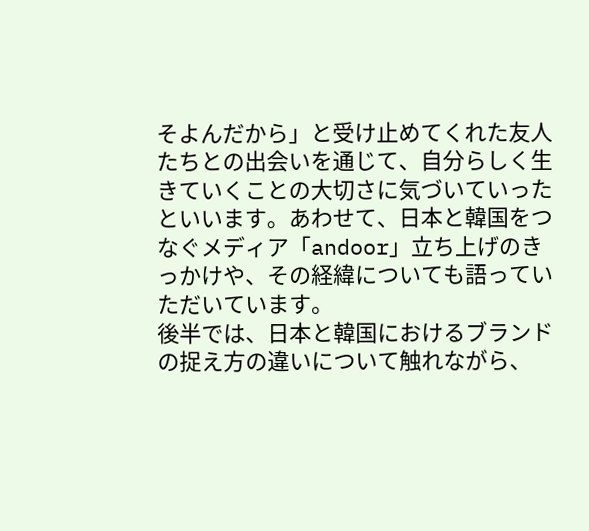そよんだから」と受け止めてくれた友人たちとの出会いを通じて、自分らしく生きていくことの大切さに気づいていったといいます。あわせて、日本と韓国をつなぐメディア「andoor」立ち上げのきっかけや、その経緯についても語っていただいています。
後半では、日本と韓国におけるブランドの捉え方の違いについて触れながら、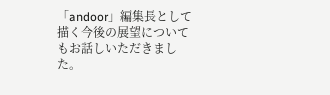「andoor」編集長として描く今後の展望についてもお話しいただきました。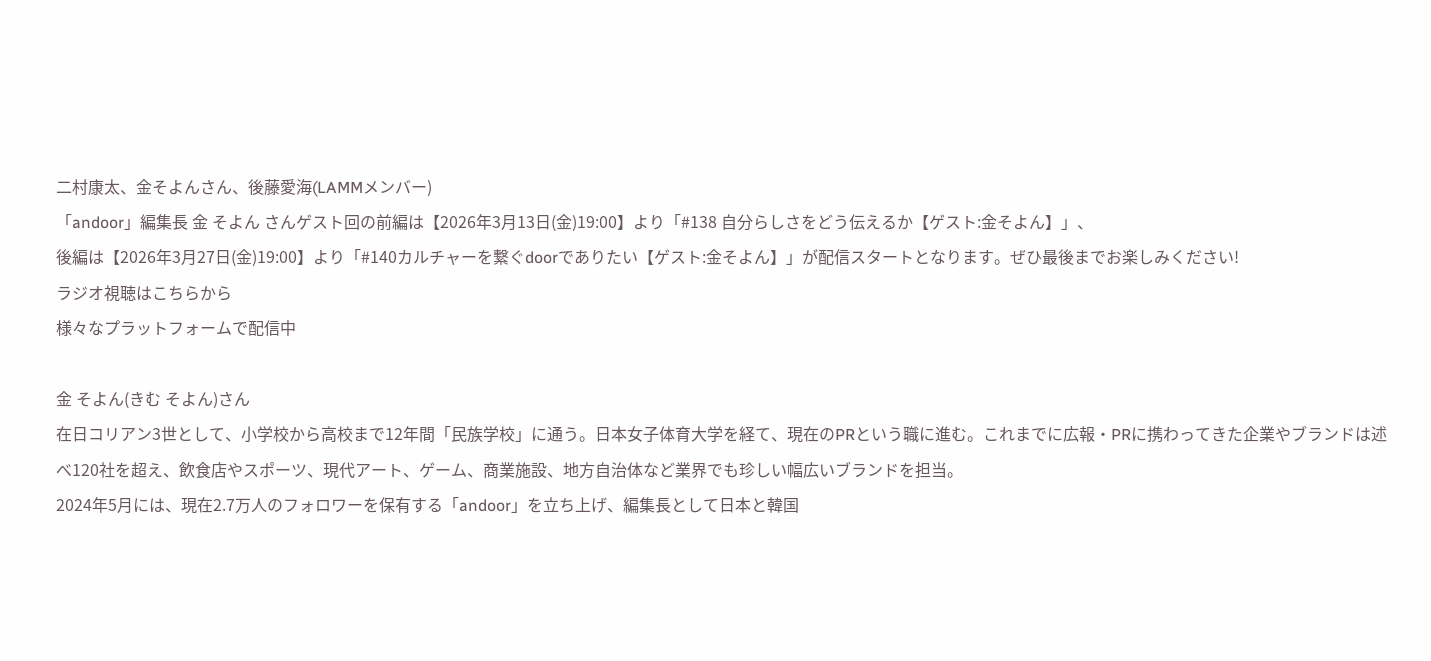二村康太、金そよんさん、後藤愛海(LAMMメンバー)
「andoor」編集長 金 そよん さんゲスト回の前編は【2026年3月13日(金)19:00】より「#138 自分らしさをどう伝えるか【ゲスト:金そよん】」、
後編は【2026年3月27日(金)19:00】より「#140カルチャーを繋ぐdoorでありたい【ゲスト:金そよん】」が配信スタートとなります。ぜひ最後までお楽しみください!
ラジオ視聴はこちらから
様々なプラットフォームで配信中

金 そよん(きむ そよん)さん
在日コリアン3世として、小学校から高校まで12年間「民族学校」に通う。日本女子体育大学を経て、現在のPRという職に進む。これまでに広報・PRに携わってきた企業やブランドは述べ120社を超え、飲食店やスポーツ、現代アート、ゲーム、商業施設、地方自治体など業界でも珍しい幅広いブランドを担当。
2024年5月には、現在2.7万人のフォロワーを保有する「andoor」を立ち上げ、編集長として日本と韓国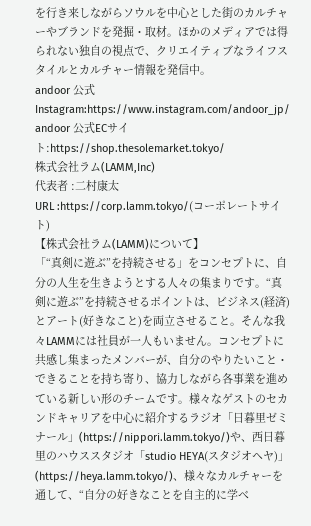を行き来しながらソウルを中心とした街のカルチャーやブランドを発掘・取材。ほかのメディアでは得られない独自の視点で、クリエイティブなライフスタイルとカルチャー情報を発信中。
andoor 公式Instagram:https://www.instagram.com/andoor_jp/
andoor 公式ECサイト:https://shop.thesolemarket.tokyo/
株式会社ラム(LAMM,Inc)
代表者 :二村康太
URL :https://corp.lamm.tokyo/(コーポレートサイト)
【株式会社ラム(LAMM)について】
「“真剣に遊ぶ”を持続させる」をコンセプトに、自分の人生を生きようとする人々の集まりです。“真剣に遊ぶ”を持続させるポイントは、ビジネス(経済)とアート(好きなこと)を両立させること。そんな我々LAMMには社員が一人もいません。コンセプトに共感し集まったメンバーが、自分のやりたいこと・できることを持ち寄り、協力しながら各事業を進めている新しい形のチームです。様々なゲストのセカンドキャリアを中心に紹介するラジオ「日暮里ゼミナール」(https://nippori.lamm.tokyo/)や、西日暮里のハウススタジオ「studio HEYA(スタジオヘヤ)」(https://heya.lamm.tokyo/)、様々なカルチャーを通して、“自分の好きなことを自主的に学べ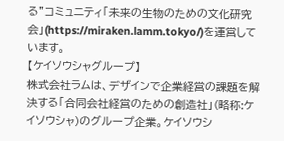る”コミュニティ「未来の生物のための文化研究会」(https://miraken.lamm.tokyo/)を運営しています。
【ケイソウシャグループ】
株式会社ラムは、デザインで企業経営の課題を解決する「合同会社経営のための創造社」(略称:ケイソウシャ)のグループ企業。ケイソウシ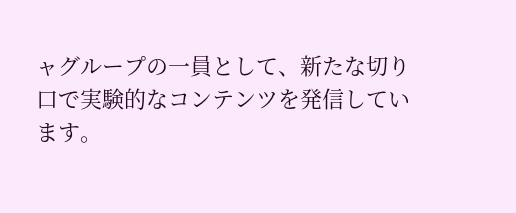ャグループの一員として、新たな切り口で実験的なコンテンツを発信しています。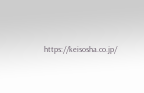https://keisosha.co.jp/